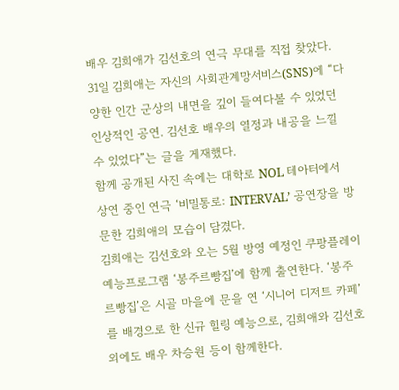배우 김희애가 김선호의 연극 무대를 직접 찾았다.
31일 김희애는 자신의 사회관계망서비스(SNS)에 “다양한 인간 군상의 내면을 깊이 들여다볼 수 있었던 인상적인 공연. 김선호 배우의 열정과 내공을 느낄 수 있었다”는 글을 게재했다.
함께 공개된 사진 속에는 대학로 NOL 테아터에서 상연 중인 연극 ‘비밀통로: INTERVAL’ 공연장을 방문한 김희애의 모습이 담겼다.
김희애는 김선호와 오는 5월 방영 예정인 쿠팡플레이 예능프로그램 ‘봉주르빵집’에 함께 출연한다. ‘봉주르빵집’은 시골 마을에 문을 연 ‘시니어 디저트 카페’를 배경으로 한 신규 힐링 예능으로, 김희애와 김선호 외에도 배우 차승원 등이 함께한다.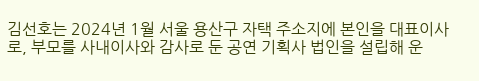김선호는 2024년 1월 서울 용산구 자택 주소지에 본인을 대표이사로, 부모를 사내이사와 감사로 둔 공연 기획사 법인을 설립해 운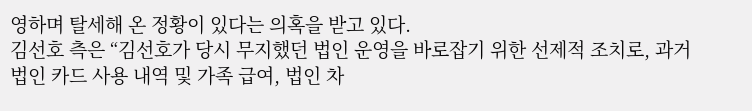영하며 탈세해 온 정황이 있다는 의혹을 받고 있다.
김선호 측은 “김선호가 당시 무지했던 법인 운영을 바로잡기 위한 선제적 조치로, 과거 법인 카드 사용 내역 및 가족 급여, 법인 차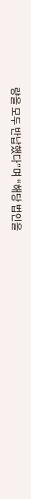량을 모두 반납했다”며 “해당 법인을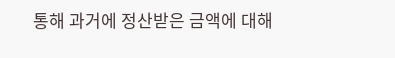통해 과거에 정산받은 금액에 대해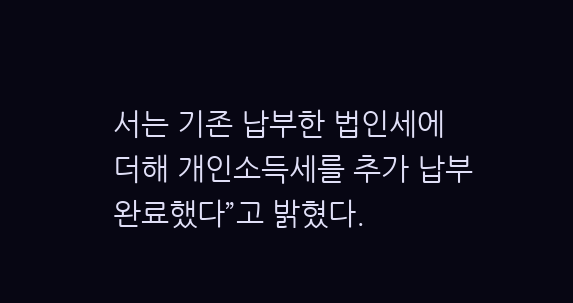서는 기존 납부한 법인세에 더해 개인소득세를 추가 납부 완료했다”고 밝혔다.